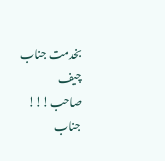بخدمت جناب چیف صاحب!!!
جناب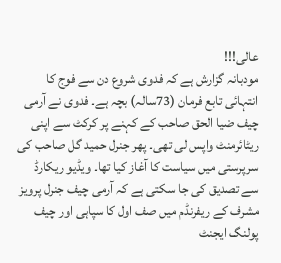عالی!!!
مودبانہ گزارش ہے کہ فدوی شروع دن سے فوج کا انتہائی تابع فرمان (73سالہ) بچہ ہے۔ فدوی نے آرمی چیف ضیا الحق صاحب کے کہنے پر کرکٹ سے اپنی ریٹائرمنٹ واپس لی تھی۔ پھر جنرل حمید گل صاحب کی سرپرستی میں سیاست کا آغاز کیا تھا۔ ویڈیو ریکارڈ سے تصدیق کی جا سکتی ہے کہ آرمی چیف جنرل پرویز مشرف کے ریفرنڈم میں صف اول کا سپاہی اور چیف پولنگ ایجنٹ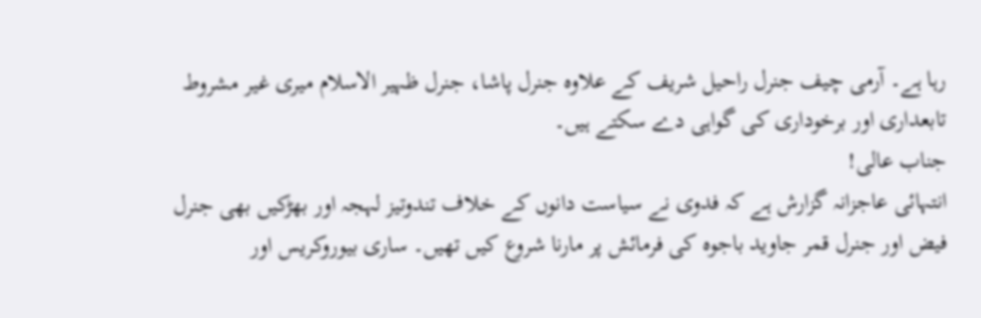رہا ہے۔ آرمی چیف جنرل راحیل شریف کے علاوہ جنرل پاشا، جنرل ظہیر الاسلام میری غیر مشروط تابعداری اور برخوداری کی گواہی دے سکتے ہیں۔
جناب عالی!
انتہائی عاجزانہ گزارش ہے کہ فدوی نے سیاست دانوں کے خلاف تندوتیز لہجہ اور بھڑکیں بھی جنرل فیض اور جنرل قمر جاوید باجوہ کی فرمائش پر مارنا شروع کیں تھیں۔ ساری بیوروکریس اور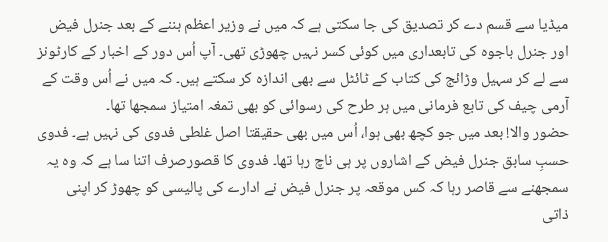میڈیا سے قسم دے کر تصدیق کی جا سکتی ہے کہ میں نے وزیر اعظم بننے کے بعد جنرل فیض اور جنرل باجوہ کی تابعداری میں کوئی کسر نہیں چھوڑی تھی۔ آپ اُس دور کے اخبار کے کارٹونز سے لے کر سہیل وڑائج کی کتاب کے ٹائٹل سے بھی اندازہ کر سکتے ہیں۔ کہ میں نے اُس وقت کے آرمی چیف کی تابع فرمانی میں ہر طرح کی رسوائی کو بھی تمغہ امتیاز سمجھا تھا۔
حضور والا! بعد میں جو کچھ بھی ہوا، اُس میں بھی حقیقتا اصل غلطی فدوی کی نہیں ہے۔ فدوی حسبِ سابق جنرل فیض کے اشاروں پر ہی ناچ رہا تھا۔ فدوی کا قصورصرف اتنا سا ہے کہ وہ یہ سمجھنے سے قاصر رہا کہ کس موقعہ پر جنرل فیض نے ادارے کی پالیسی کو چھوڑ کر اپنی ذاتی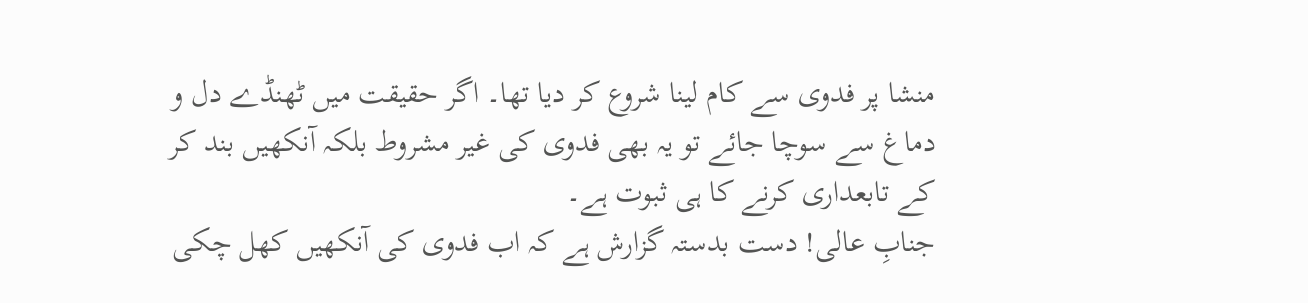منشا پر فدوی سے کام لینا شروع کر دیا تھا۔ اگر حقیقت میں ٹھنڈے دل و دماغ سے سوچا جائے تو یہ بھی فدوی کی غیر مشروط بلکہ آنکھیں بند کر کے تابعداری کرنے کا ہی ثبوت ہے۔
جنابِ عالی! دست بدستہ گزارش ہے کہ اب فدوی کی آنکھیں کھل چکی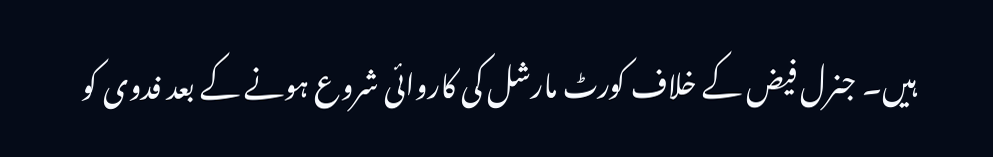ہیں۔ جنرل فیض کے خلاف کورٹ مارشل کی کاروائی شروع ہونے کے بعد فدوی کو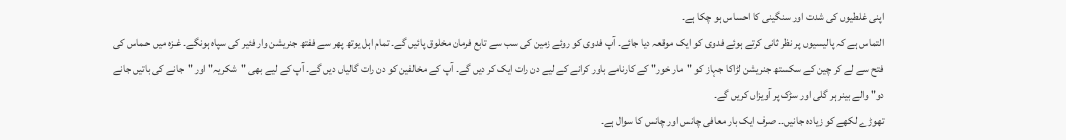اپنی غلطیوں کی شدت اور سنگینی کا احساس ہو چکا ہے۔
التماس ہے کہ پالیسیوں پر نظر ثانی کرتے ہوئے فدوی کو ایک موقعہ دیا جائے۔ آپ فدوی کو روئے زمین کی سب سے تابع فرمان مخلوق پائیں گے۔ تمام اہل یوتھ پھر سے ففتھ جنریشن وار فئیر کی سپاہ ہونگے۔ غـزہ میں حـماس کی فتح سے لے کر چین کے سکستھ جنریشن لڑاکا جہاز کو "مار خور" کے کارنامے باور کرانے کے لیے دن رات ایک کر دیں گے۔ آپ کے مخالفین کو دن رات گالیاں دیں گے۔ آپ کے لیے بھی "شکریہ" اور "جانے کی باتیں جانے دو" والے بینر ہر گلی اور سڑک پر آویزاں کریں گے۔
تھوڑے لکھے کو زیادہ جانیں۔۔ صرف ایک بار معافی چانس اور چانس کا سوال ہے۔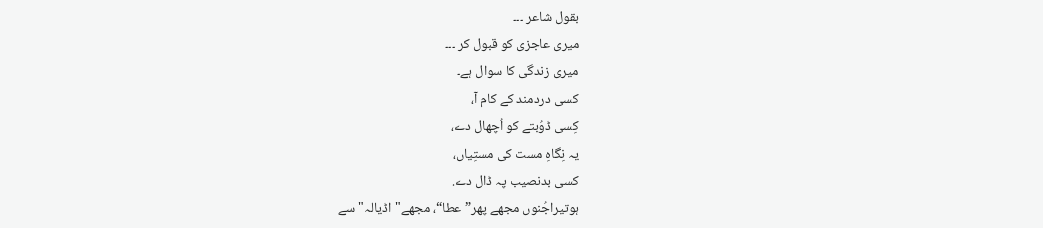بقول شاعر ۔۔۔
میری عاجزی کو قبول کر ۔۔۔
میری زندگی کا سوال ہے۔
کسی دردمند کے کام آ،
کِسی ڈوُبتے کو اُچھال دے،
یہ نِگاہِ مست کی مستِیاں،
کسی بدنصیب پہ ڈال دے.
ہوتیراجُنوں مجھے پھر”عطا“، مجھے"اڈیالہ" سے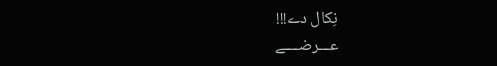نِکال دے!!!
عـــرضــــے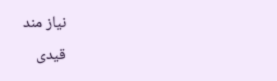نیاز مند
قیدی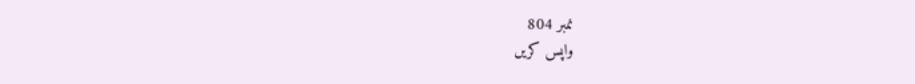نمبر 804
واپس کریں